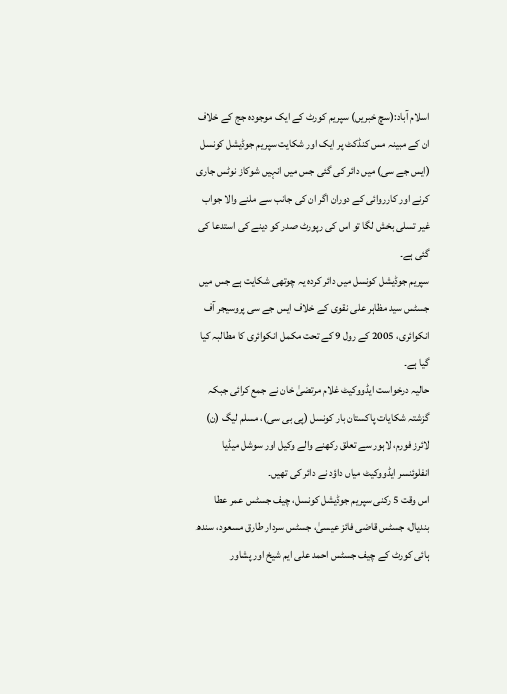اسلام آباد:(سچ خبریں) سپریم کورٹ کے ایک موجودہ جج کے خلاف ان کے مبینہ مس کنڈکٹ پر ایک اور شکایت سپریم جوڈیشل کونسل (ایس جے سی) میں دائر کی گئی جس میں انہیں شوکاز نوٹس جاری کرنے اور کارروائی کے دوران اگر ان کی جانب سے ملنے والا جواب غیر تسلی بخش لگا تو اس کی رپورٹ صدر کو دینے کی استدعا کی گئی ہے۔
سپریم جوڈیشل کونسل میں دائر کردہ یہ چوتھی شکایت ہے جس میں جسٹس سید مظاہر علی نقوی کے خلاف ایس جے سی پروسیجر آف انکوائری، 2005 کے رول 9 کے تحت مکمل انکوائری کا مطالبہ کیا گیا ہے۔
حالیہ درخواست ایڈووکیٹ غلام مرتضیٰ خان نے جمع کرائی جبکہ گزشتہ شکایات پاکستان بار کونسل (پی بی سی)، مسلم لیگ (ن) لائرز فورم، لاہور سے تعلق رکھنے والے وکیل اور سوشل میڈیا انفلوئنسر ایڈووکیٹ میاں داؤد نے دائر کی تھیں۔
اس وقت 5 رکنی سپریم جوڈیشل کونسل، چیف جسٹس عمر عطا بندیال، جسٹس قاضی فائز عیسیٰ، جسٹس سردار طارق مسعود، سندھ ہائی کورٹ کے چیف جسٹس احمد علی ایم شیخ اور پشاور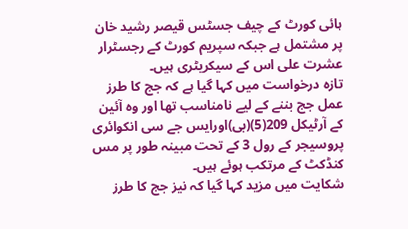ہائی کورٹ کے چیف جسٹس قیصر رشید خان پر مشتمل ہے جبکہ سپریم کورٹ کے رجسٹرار عشرت علی اس کے سیکریٹری ہیں۔
تازہ درخواست میں کہا گیا ہے کہ جج کا طرز عمل جج بننے کے لیے نامناسب تھا اور وہ آئین کے آرٹیکل 209(5)(بی)اورایس جے سی انکوائری پروسیجر کے رول 3 کے تحت مبینہ طور پر مس کنڈکٹ کے مرتکب ہوئے ہیں۔
شکایت میں مزید کہا گیا کہ نیز جج کا طرز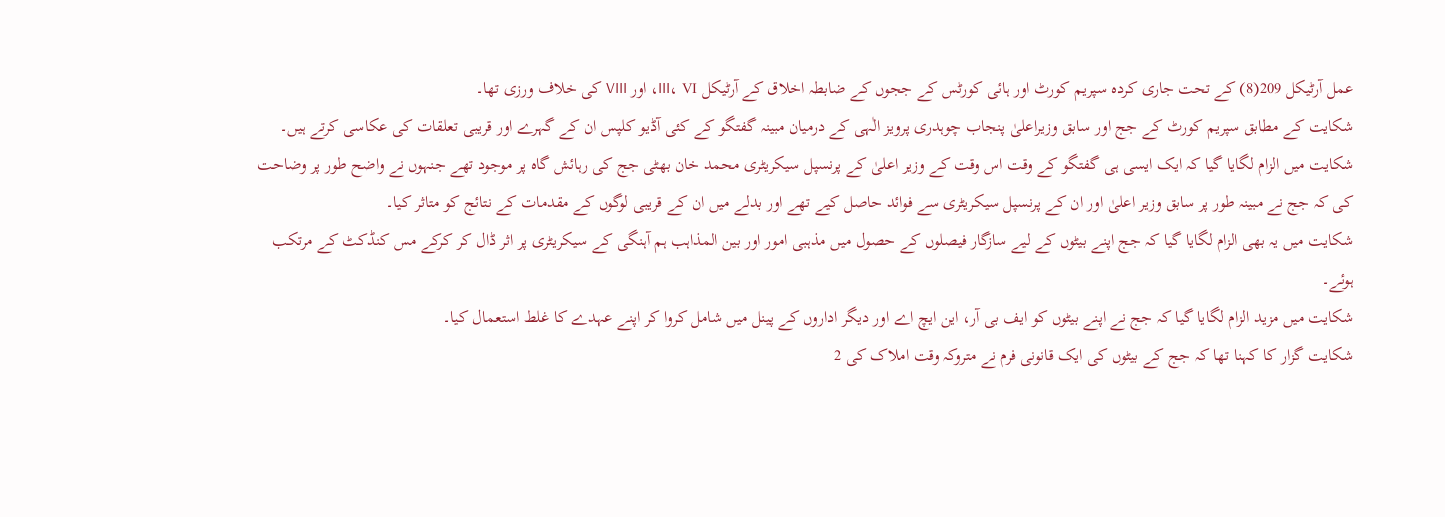عمل آرٹیکل 209(8) کے تحت جاری کردہ سپریم کورٹ اور ہائی کورٹس کے ججوں کے ضابطہ اخلاق کے آرٹیکل III، VI، اور VIII کی خلاف ورزی تھا۔
شکایت کے مطابق سپریم کورٹ کے جج اور سابق وزیراعلیٰ پنجاب چوہدری پرویز الٰہی کے درمیان مبینہ گفتگو کے کئی آڈیو کلپس ان کے گہرے اور قریبی تعلقات کی عکاسی کرتے ہیں۔
شکایت میں الزام لگایا گیا کہ ایک ایسی ہی گفتگو کے وقت اس وقت کے وزیر اعلیٰ کے پرنسپل سیکریٹری محمد خان بھٹی جج کی رہائش گاہ پر موجود تھے جنہوں نے واضح طور پر وضاحت کی کہ جج نے مبینہ طور پر سابق وزیر اعلیٰ اور ان کے پرنسپل سیکریٹری سے فوائد حاصل کیے تھے اور بدلے میں ان کے قریبی لوگوں کے مقدمات کے نتائج کو متاثر کیا۔
شکایت میں یہ بھی الزام لگایا گیا کہ جج اپنے بیٹوں کے لیے سازگار فیصلوں کے حصول میں مذہبی امور اور بین المذاہب ہم آہنگی کے سیکریٹری پر اثر ڈال کر کرکے مس کنڈکٹ کے مرتکب ہوئے۔
شکایت میں مزید الزام لگایا گیا کہ جج نے اپنے بیٹوں کو ایف بی آر، این ایچ اے اور دیگر اداروں کے پینل میں شامل کروا کر اپنے عہدے کا غلط استعمال کیا۔
شکایت گزار کا کہنا تھا کہ جج کے بیٹوں کی ایک قانونی فرم نے متروکہ وقت املاک کی 2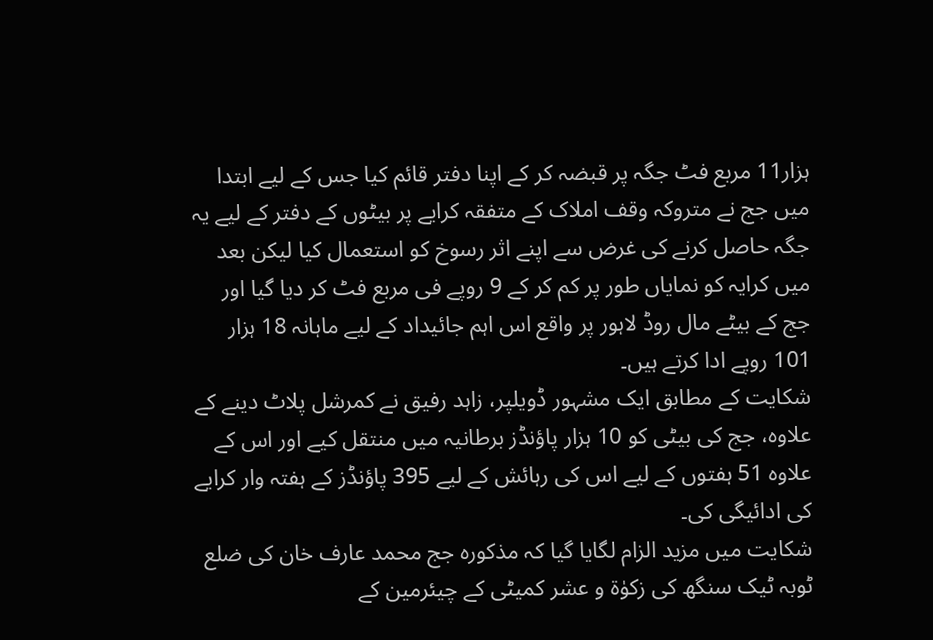ہزار11 مربع فٹ جگہ پر قبضہ کر کے اپنا دفتر قائم کیا جس کے لیے ابتدا میں جج نے متروکہ وقف املاک کے متفقہ کرایے پر بیٹوں کے دفتر کے لیے یہ جگہ حاصل کرنے کی غرض سے اپنے اثر رسوخ کو استعمال کیا لیکن بعد میں کرایہ کو نمایاں طور پر کم کر کے 9 روپے فی مربع فٹ کر دیا گیا اور جج کے بیٹے مال روڈ لاہور پر واقع اس اہم جائیداد کے لیے ماہانہ 18 ہزار 101 روپے ادا کرتے ہیں۔
شکایت کے مطابق ایک مشہور ڈویلپر، زاہد رفیق نے کمرشل پلاٹ دینے کے علاوہ، جج کی بیٹی کو 10 ہزار پاؤنڈز برطانیہ میں منتقل کیے اور اس کے علاوہ 51 ہفتوں کے لیے اس کی رہائش کے لیے 395 پاؤنڈز کے ہفتہ وار کرایے کی ادائیگی کی۔
شکایت میں مزید الزام لگایا گیا کہ مذکورہ جج محمد عارف خان کی ضلع ٹوبہ ٹیک سنگھ کی زکوٰۃ و عشر کمیٹی کے چیئرمین کے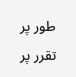طور پر تقرر پر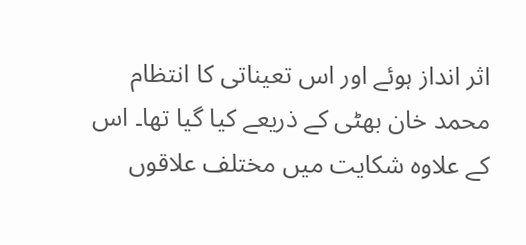اثر انداز ہوئے اور اس تعیناتی کا انتظام محمد خان بھٹی کے ذریعے کیا گیا تھا۔ اس کے علاوہ شکایت میں مختلف علاقوں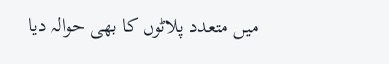میں متعدد پلاٹوں کا بھی حوالہ دیا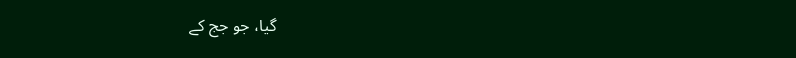گیا، جو جج کے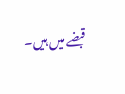قبضے میں ہیں۔